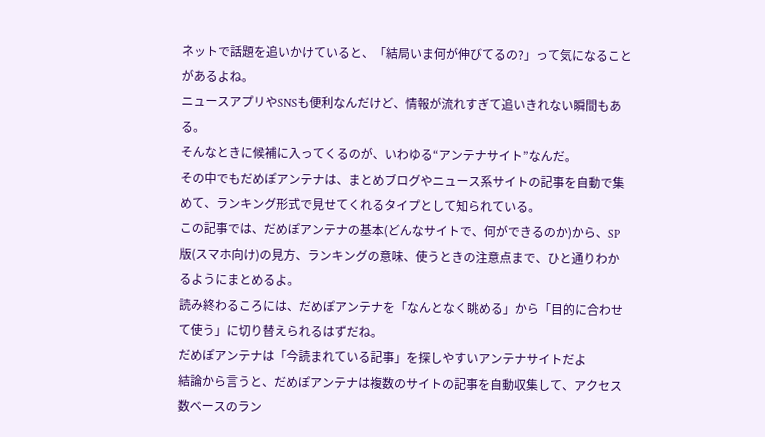ネットで話題を追いかけていると、「結局いま何が伸びてるの?」って気になることがあるよね。
ニュースアプリやSNSも便利なんだけど、情報が流れすぎて追いきれない瞬間もある。
そんなときに候補に入ってくるのが、いわゆる“アンテナサイト”なんだ。
その中でもだめぽアンテナは、まとめブログやニュース系サイトの記事を自動で集めて、ランキング形式で見せてくれるタイプとして知られている。
この記事では、だめぽアンテナの基本(どんなサイトで、何ができるのか)から、SP版(スマホ向け)の見方、ランキングの意味、使うときの注意点まで、ひと通りわかるようにまとめるよ。
読み終わるころには、だめぽアンテナを「なんとなく眺める」から「目的に合わせて使う」に切り替えられるはずだね。
だめぽアンテナは「今読まれている記事」を探しやすいアンテナサイトだよ
結論から言うと、だめぽアンテナは複数のサイトの記事を自動収集して、アクセス数ベースのラン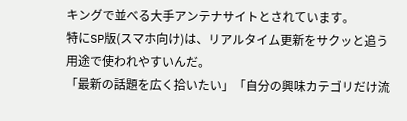キングで並べる大手アンテナサイトとされています。
特にSP版(スマホ向け)は、リアルタイム更新をサクッと追う用途で使われやすいんだ。
「最新の話題を広く拾いたい」「自分の興味カテゴリだけ流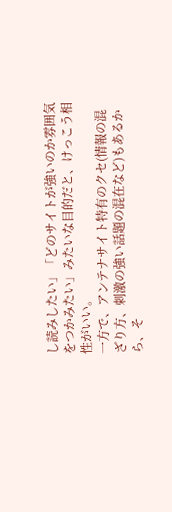し読みしたい」「どのサイトが強いのか雰囲気をつかみたい」みたいな目的だと、けっこう相性がいい。
一方で、アンテナサイト特有のクセ(情報の混ざり方、刺激の強い話題の混在など)もあるから、そ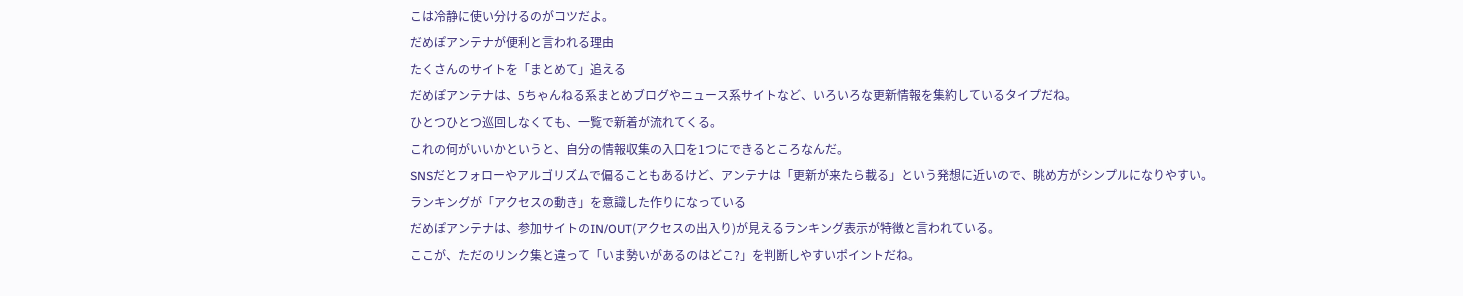こは冷静に使い分けるのがコツだよ。
だめぽアンテナが便利と言われる理由
たくさんのサイトを「まとめて」追える
だめぽアンテナは、5ちゃんねる系まとめブログやニュース系サイトなど、いろいろな更新情報を集約しているタイプだね。
ひとつひとつ巡回しなくても、一覧で新着が流れてくる。
これの何がいいかというと、自分の情報収集の入口を1つにできるところなんだ。
SNSだとフォローやアルゴリズムで偏ることもあるけど、アンテナは「更新が来たら載る」という発想に近いので、眺め方がシンプルになりやすい。
ランキングが「アクセスの動き」を意識した作りになっている
だめぽアンテナは、参加サイトのIN/OUT(アクセスの出入り)が見えるランキング表示が特徴と言われている。
ここが、ただのリンク集と違って「いま勢いがあるのはどこ?」を判断しやすいポイントだね。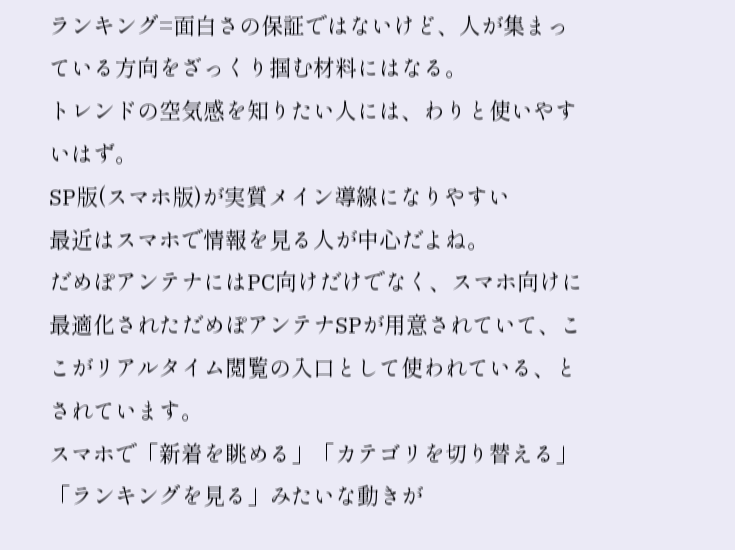ランキング=面白さの保証ではないけど、人が集まっている方向をざっくり掴む材料にはなる。
トレンドの空気感を知りたい人には、わりと使いやすいはず。
SP版(スマホ版)が実質メイン導線になりやすい
最近はスマホで情報を見る人が中心だよね。
だめぽアンテナにはPC向けだけでなく、スマホ向けに最適化されただめぽアンテナSPが用意されていて、ここがリアルタイム閲覧の入口として使われている、とされています。
スマホで「新着を眺める」「カテゴリを切り替える」「ランキングを見る」みたいな動きが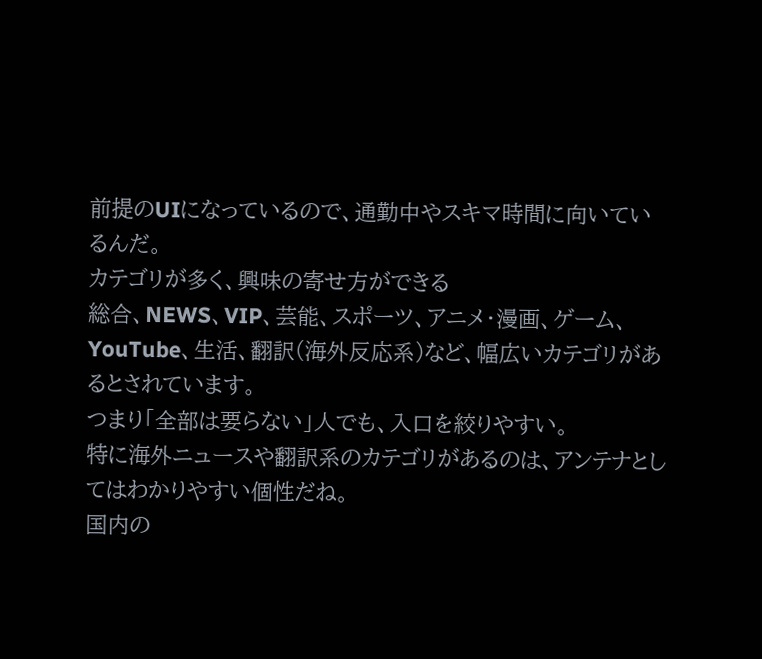前提のUIになっているので、通勤中やスキマ時間に向いているんだ。
カテゴリが多く、興味の寄せ方ができる
総合、NEWS、VIP、芸能、スポーツ、アニメ・漫画、ゲーム、YouTube、生活、翻訳(海外反応系)など、幅広いカテゴリがあるとされています。
つまり「全部は要らない」人でも、入口を絞りやすい。
特に海外ニュースや翻訳系のカテゴリがあるのは、アンテナとしてはわかりやすい個性だね。
国内の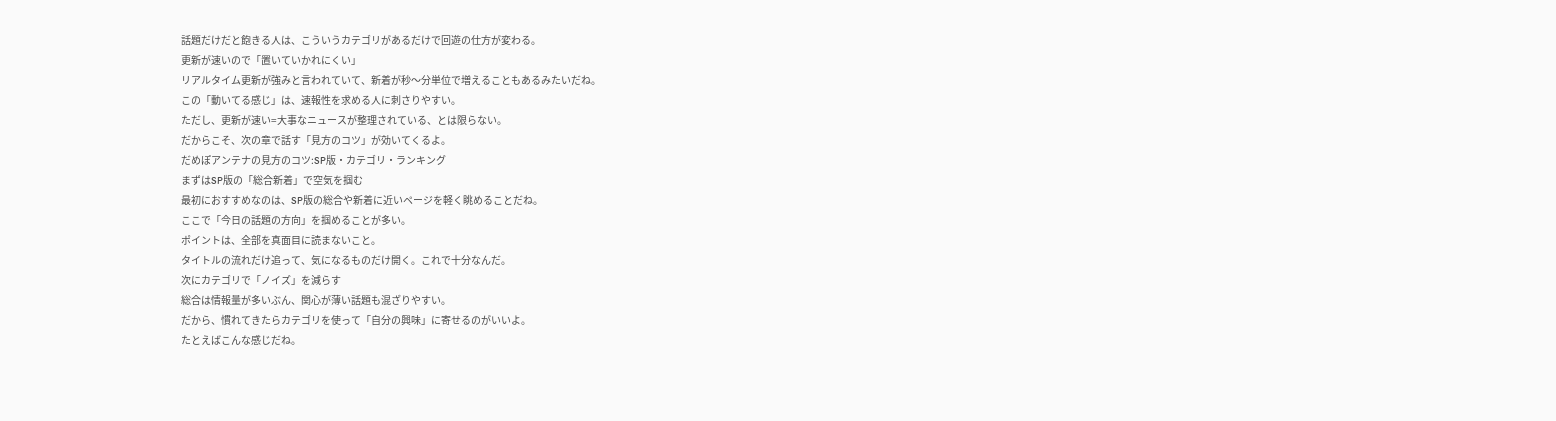話題だけだと飽きる人は、こういうカテゴリがあるだけで回遊の仕方が変わる。
更新が速いので「置いていかれにくい」
リアルタイム更新が強みと言われていて、新着が秒〜分単位で増えることもあるみたいだね。
この「動いてる感じ」は、速報性を求める人に刺さりやすい。
ただし、更新が速い=大事なニュースが整理されている、とは限らない。
だからこそ、次の章で話す「見方のコツ」が効いてくるよ。
だめぽアンテナの見方のコツ:SP版・カテゴリ・ランキング
まずはSP版の「総合新着」で空気を掴む
最初におすすめなのは、SP版の総合や新着に近いページを軽く眺めることだね。
ここで「今日の話題の方向」を掴めることが多い。
ポイントは、全部を真面目に読まないこと。
タイトルの流れだけ追って、気になるものだけ開く。これで十分なんだ。
次にカテゴリで「ノイズ」を減らす
総合は情報量が多いぶん、関心が薄い話題も混ざりやすい。
だから、慣れてきたらカテゴリを使って「自分の興味」に寄せるのがいいよ。
たとえばこんな感じだね。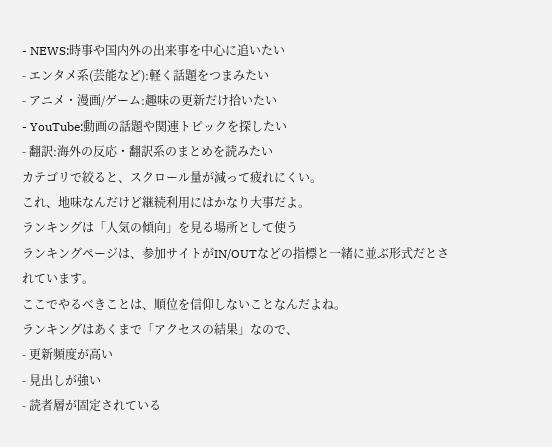- NEWS:時事や国内外の出来事を中心に追いたい
- エンタメ系(芸能など):軽く話題をつまみたい
- アニメ・漫画/ゲーム:趣味の更新だけ拾いたい
- YouTube:動画の話題や関連トピックを探したい
- 翻訳:海外の反応・翻訳系のまとめを読みたい
カテゴリで絞ると、スクロール量が減って疲れにくい。
これ、地味なんだけど継続利用にはかなり大事だよ。
ランキングは「人気の傾向」を見る場所として使う
ランキングページは、参加サイトがIN/OUTなどの指標と一緒に並ぶ形式だとされています。
ここでやるべきことは、順位を信仰しないことなんだよね。
ランキングはあくまで「アクセスの結果」なので、
- 更新頻度が高い
- 見出しが強い
- 読者層が固定されている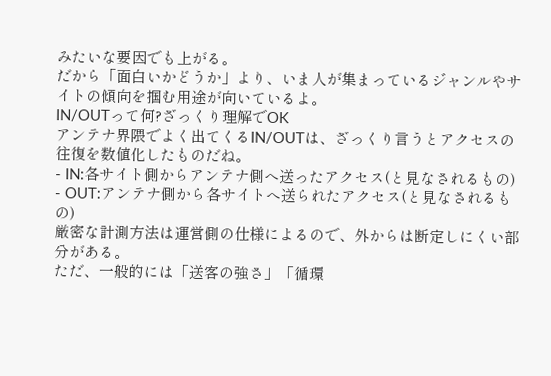みたいな要因でも上がる。
だから「面白いかどうか」より、いま人が集まっているジャンルやサイトの傾向を掴む用途が向いているよ。
IN/OUTって何?ざっくり理解でOK
アンテナ界隈でよく出てくるIN/OUTは、ざっくり言うとアクセスの往復を数値化したものだね。
- IN:各サイト側からアンテナ側へ送ったアクセス(と見なされるもの)
- OUT:アンテナ側から各サイトへ送られたアクセス(と見なされるもの)
厳密な計測方法は運営側の仕様によるので、外からは断定しにくい部分がある。
ただ、一般的には「送客の強さ」「循環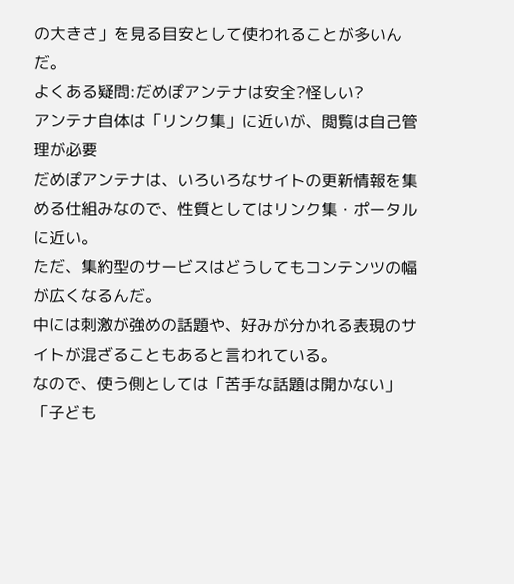の大きさ」を見る目安として使われることが多いんだ。
よくある疑問:だめぽアンテナは安全?怪しい?
アンテナ自体は「リンク集」に近いが、閲覧は自己管理が必要
だめぽアンテナは、いろいろなサイトの更新情報を集める仕組みなので、性質としてはリンク集・ポータルに近い。
ただ、集約型のサービスはどうしてもコンテンツの幅が広くなるんだ。
中には刺激が強めの話題や、好みが分かれる表現のサイトが混ざることもあると言われている。
なので、使う側としては「苦手な話題は開かない」「子ども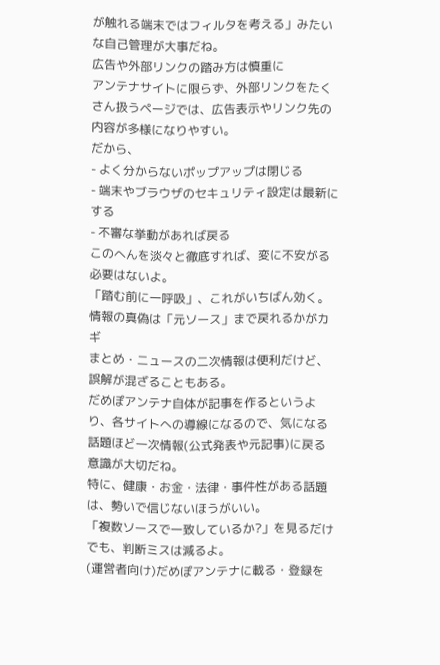が触れる端末ではフィルタを考える」みたいな自己管理が大事だね。
広告や外部リンクの踏み方は慎重に
アンテナサイトに限らず、外部リンクをたくさん扱うページでは、広告表示やリンク先の内容が多様になりやすい。
だから、
- よく分からないポップアップは閉じる
- 端末やブラウザのセキュリティ設定は最新にする
- 不審な挙動があれば戻る
このへんを淡々と徹底すれば、変に不安がる必要はないよ。
「踏む前に一呼吸」、これがいちばん効く。
情報の真偽は「元ソース」まで戻れるかがカギ
まとめ・ニュースの二次情報は便利だけど、誤解が混ざることもある。
だめぽアンテナ自体が記事を作るというより、各サイトへの導線になるので、気になる話題ほど一次情報(公式発表や元記事)に戻る意識が大切だね。
特に、健康・お金・法律・事件性がある話題は、勢いで信じないほうがいい。
「複数ソースで一致しているか?」を見るだけでも、判断ミスは減るよ。
(運営者向け)だめぽアンテナに載る・登録を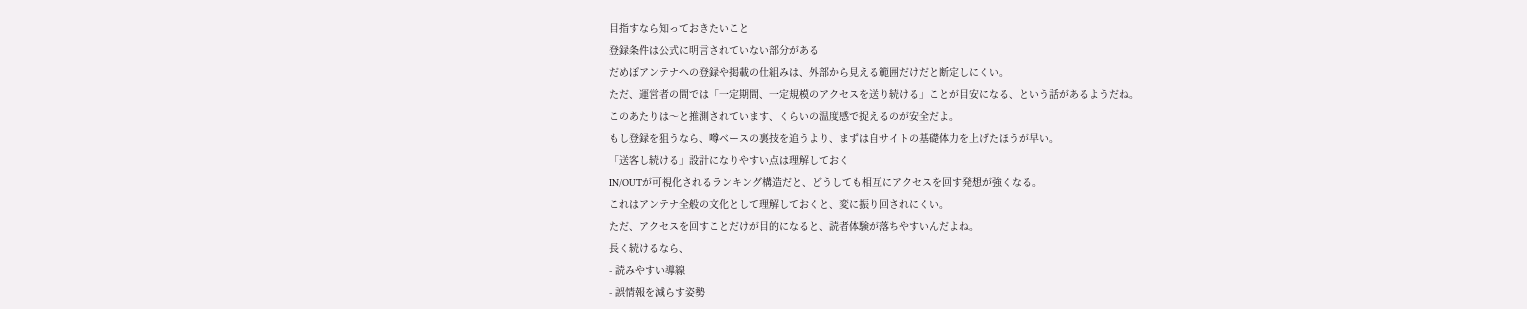目指すなら知っておきたいこと
登録条件は公式に明言されていない部分がある
だめぽアンテナへの登録や掲載の仕組みは、外部から見える範囲だけだと断定しにくい。
ただ、運営者の間では「一定期間、一定規模のアクセスを送り続ける」ことが目安になる、という話があるようだね。
このあたりは〜と推測されています、くらいの温度感で捉えるのが安全だよ。
もし登録を狙うなら、噂ベースの裏技を追うより、まずは自サイトの基礎体力を上げたほうが早い。
「送客し続ける」設計になりやすい点は理解しておく
IN/OUTが可視化されるランキング構造だと、どうしても相互にアクセスを回す発想が強くなる。
これはアンテナ全般の文化として理解しておくと、変に振り回されにくい。
ただ、アクセスを回すことだけが目的になると、読者体験が落ちやすいんだよね。
長く続けるなら、
- 読みやすい導線
- 誤情報を減らす姿勢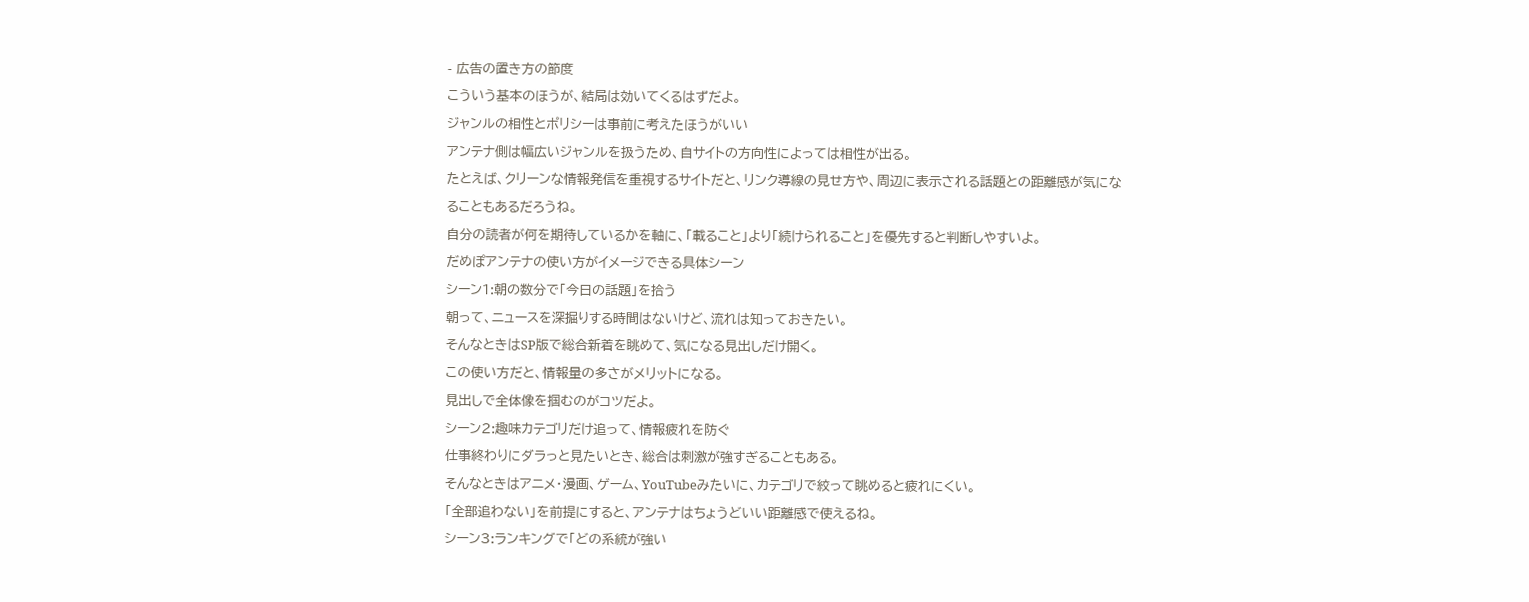- 広告の置き方の節度
こういう基本のほうが、結局は効いてくるはずだよ。
ジャンルの相性とポリシーは事前に考えたほうがいい
アンテナ側は幅広いジャンルを扱うため、自サイトの方向性によっては相性が出る。
たとえば、クリーンな情報発信を重視するサイトだと、リンク導線の見せ方や、周辺に表示される話題との距離感が気になることもあるだろうね。
自分の読者が何を期待しているかを軸に、「載ること」より「続けられること」を優先すると判断しやすいよ。
だめぽアンテナの使い方がイメージできる具体シーン
シーン1:朝の数分で「今日の話題」を拾う
朝って、ニュースを深掘りする時間はないけど、流れは知っておきたい。
そんなときはSP版で総合新着を眺めて、気になる見出しだけ開く。
この使い方だと、情報量の多さがメリットになる。
見出しで全体像を掴むのがコツだよ。
シーン2:趣味カテゴリだけ追って、情報疲れを防ぐ
仕事終わりにダラっと見たいとき、総合は刺激が強すぎることもある。
そんなときはアニメ・漫画、ゲーム、YouTubeみたいに、カテゴリで絞って眺めると疲れにくい。
「全部追わない」を前提にすると、アンテナはちょうどいい距離感で使えるね。
シーン3:ランキングで「どの系統が強い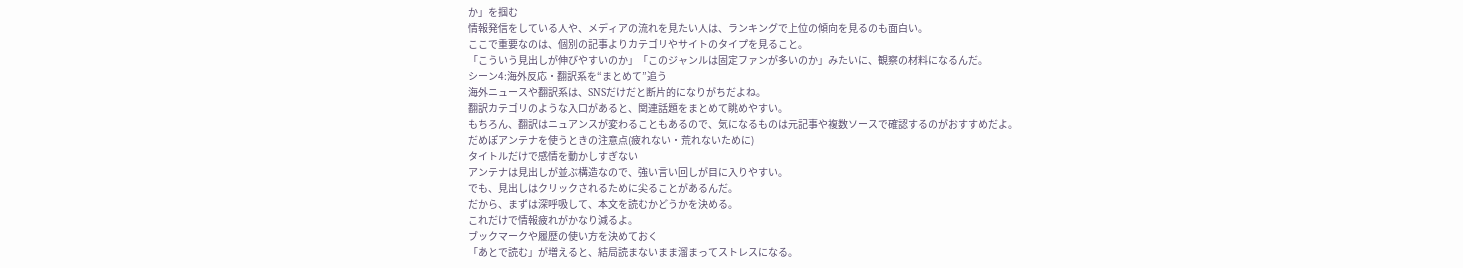か」を掴む
情報発信をしている人や、メディアの流れを見たい人は、ランキングで上位の傾向を見るのも面白い。
ここで重要なのは、個別の記事よりカテゴリやサイトのタイプを見ること。
「こういう見出しが伸びやすいのか」「このジャンルは固定ファンが多いのか」みたいに、観察の材料になるんだ。
シーン4:海外反応・翻訳系を“まとめて”追う
海外ニュースや翻訳系は、SNSだけだと断片的になりがちだよね。
翻訳カテゴリのような入口があると、関連話題をまとめて眺めやすい。
もちろん、翻訳はニュアンスが変わることもあるので、気になるものは元記事や複数ソースで確認するのがおすすめだよ。
だめぽアンテナを使うときの注意点(疲れない・荒れないために)
タイトルだけで感情を動かしすぎない
アンテナは見出しが並ぶ構造なので、強い言い回しが目に入りやすい。
でも、見出しはクリックされるために尖ることがあるんだ。
だから、まずは深呼吸して、本文を読むかどうかを決める。
これだけで情報疲れがかなり減るよ。
ブックマークや履歴の使い方を決めておく
「あとで読む」が増えると、結局読まないまま溜まってストレスになる。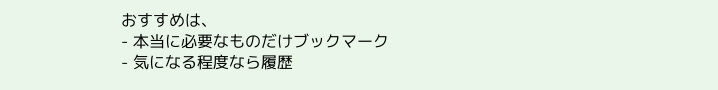おすすめは、
- 本当に必要なものだけブックマーク
- 気になる程度なら履歴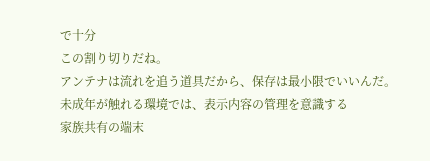で十分
この割り切りだね。
アンテナは流れを追う道具だから、保存は最小限でいいんだ。
未成年が触れる環境では、表示内容の管理を意識する
家族共有の端末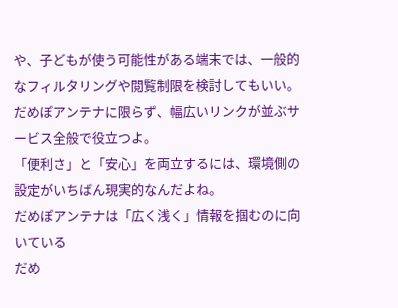や、子どもが使う可能性がある端末では、一般的なフィルタリングや閲覧制限を検討してもいい。
だめぽアンテナに限らず、幅広いリンクが並ぶサービス全般で役立つよ。
「便利さ」と「安心」を両立するには、環境側の設定がいちばん現実的なんだよね。
だめぽアンテナは「広く浅く」情報を掴むのに向いている
だめ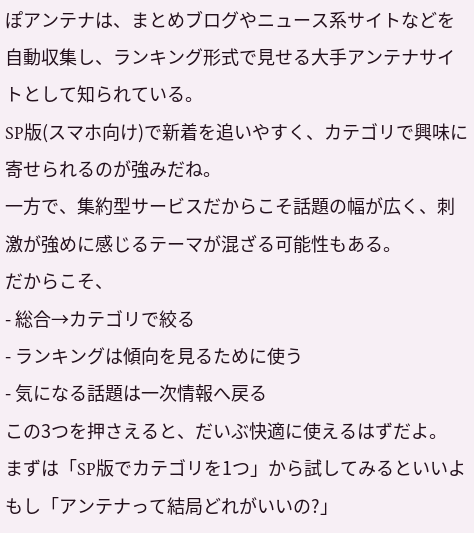ぽアンテナは、まとめブログやニュース系サイトなどを自動収集し、ランキング形式で見せる大手アンテナサイトとして知られている。
SP版(スマホ向け)で新着を追いやすく、カテゴリで興味に寄せられるのが強みだね。
一方で、集約型サービスだからこそ話題の幅が広く、刺激が強めに感じるテーマが混ざる可能性もある。
だからこそ、
- 総合→カテゴリで絞る
- ランキングは傾向を見るために使う
- 気になる話題は一次情報へ戻る
この3つを押さえると、だいぶ快適に使えるはずだよ。
まずは「SP版でカテゴリを1つ」から試してみるといいよ
もし「アンテナって結局どれがいいの?」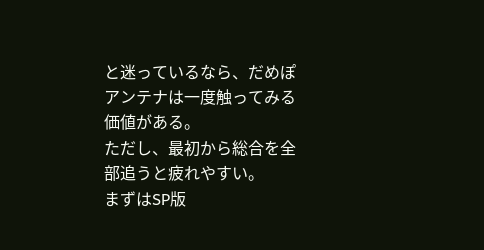と迷っているなら、だめぽアンテナは一度触ってみる価値がある。
ただし、最初から総合を全部追うと疲れやすい。
まずはSP版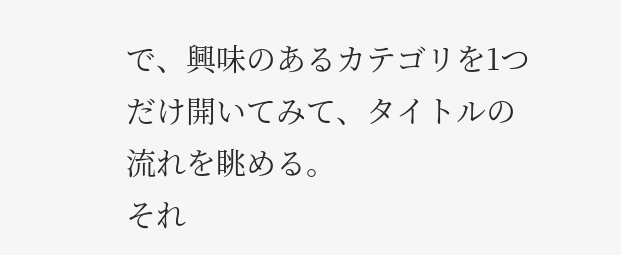で、興味のあるカテゴリを1つだけ開いてみて、タイトルの流れを眺める。
それ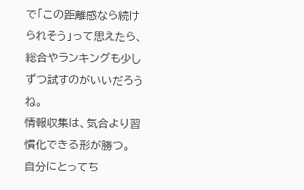で「この距離感なら続けられそう」って思えたら、総合やランキングも少しずつ試すのがいいだろうね。
情報収集は、気合より習慣化できる形が勝つ。
自分にとってち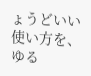ょうどいい使い方を、ゆる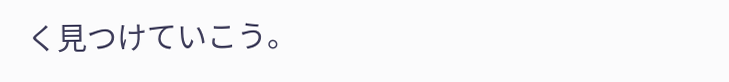く見つけていこう。